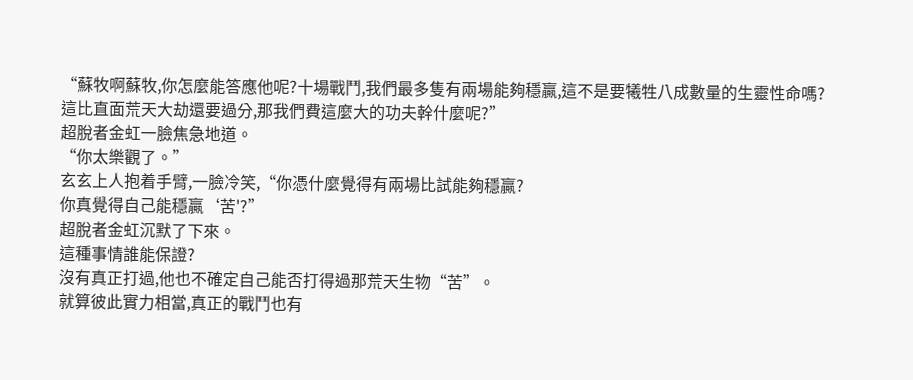“蘇牧啊蘇牧,你怎麼能答應他呢?十場戰鬥,我們最多隻有兩場能夠穩贏,這不是要犧牲八成數量的生靈性命嗎?
這比直面荒天大劫還要過分,那我們費這麼大的功夫幹什麼呢?”
超脫者金虹一臉焦急地道。
“你太樂觀了。”
玄玄上人抱着手臂,一臉冷笑,“你憑什麼覺得有兩場比試能夠穩贏?
你真覺得自己能穩贏‘苦'?”
超脫者金虹沉默了下來。
這種事情誰能保證?
沒有真正打過,他也不確定自己能否打得過那荒天生物“苦”。
就算彼此實力相當,真正的戰鬥也有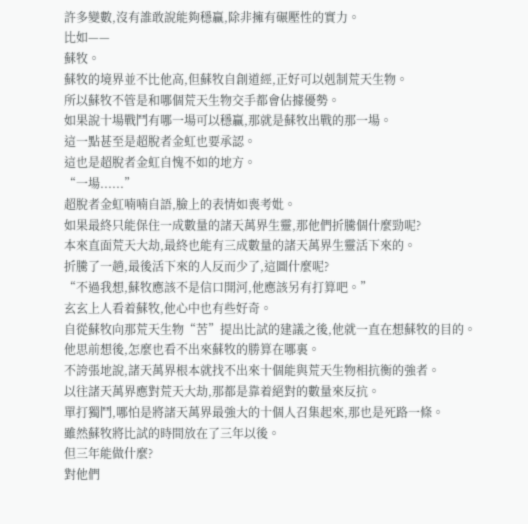許多變數,沒有誰敢說能夠穩贏,除非擁有碾壓性的實力。
比如——
蘇牧。
蘇牧的境界並不比他高,但蘇牧自創道經,正好可以剋制荒天生物。
所以蘇牧不管是和哪個荒天生物交手都會佔據優勢。
如果說十場戰鬥有哪一場可以穩贏,那就是蘇牧出戰的那一場。
這一點甚至是超脫者金虹也要承認。
這也是超脫者金虹自愧不如的地方。
“一場......”
超脫者金虹喃喃自語,臉上的表情如喪考妣。
如果最終只能保住一成數量的諸天萬界生靈,那他們折騰個什麼勁呢?
本來直面荒天大劫,最終也能有三成數量的諸天萬界生靈活下來的。
折騰了一趟,最後活下來的人反而少了,這圖什麼呢?
“不過我想,蘇牧應該不是信口開河,他應該另有打算吧。”
玄玄上人看着蘇牧,他心中也有些好奇。
自從蘇牧向那荒天生物“苦”提出比試的建議之後,他就一直在想蘇牧的目的。
他思前想後,怎麼也看不出來蘇牧的勝算在哪裏。
不誇張地說,諸天萬界根本就找不出來十個能與荒天生物相抗衡的強者。
以往諸天萬界應對荒天大劫,那都是靠着絕對的數量來反抗。
單打獨鬥,哪怕是將諸天萬界最強大的十個人召集起來,那也是死路一條。
雖然蘇牧將比試的時間放在了三年以後。
但三年能做什麼?
對他們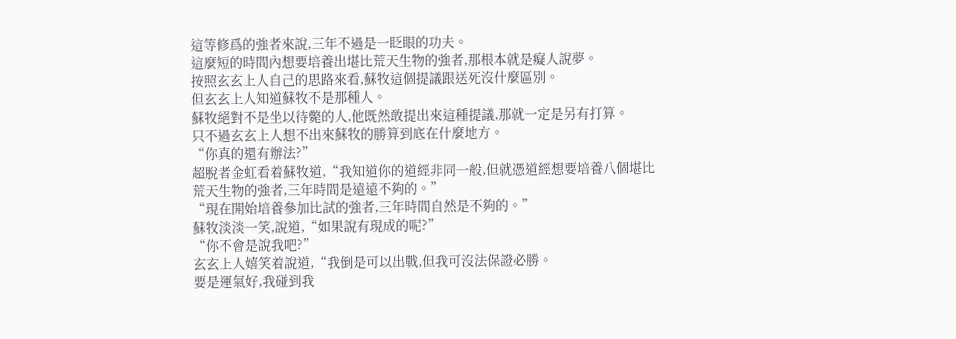這等修爲的強者來說,三年不過是一眨眼的功夫。
這麼短的時間內想要培養出堪比荒天生物的強者,那根本就是癡人說夢。
按照玄玄上人自己的思路來看,蘇牧這個提議跟送死沒什麼區別。
但玄玄上人知道蘇牧不是那種人。
蘇牧絕對不是坐以待斃的人,他既然敢提出來這種提議,那就一定是另有打算。
只不過玄玄上人想不出來蘇牧的勝算到底在什麼地方。
“你真的還有辦法?”
超脫者金虹看着蘇牧道,“我知道你的道經非同一般,但就憑道經想要培養八個堪比荒天生物的強者,三年時間是遠遠不夠的。”
“現在開始培養參加比試的強者,三年時間自然是不夠的。”
蘇牧淡淡一笑,說道,“如果說有現成的呢?”
“你不會是說我吧?”
玄玄上人嬉笑着說道,“我倒是可以出戰,但我可沒法保證必勝。
要是運氣好,我碰到我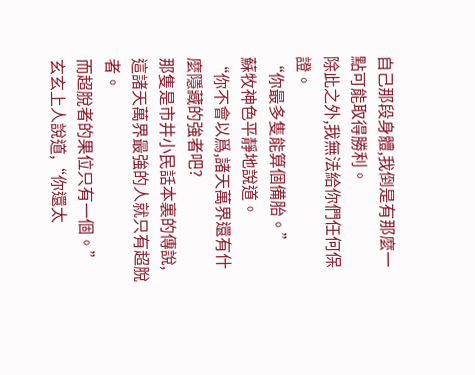自己那段身體,我倒是有那麼一點可能取得勝利。
除此之外,我無法給你們任何保證。
“你最多隻能算個備胎。”
蘇牧神色平靜地說道。
“你不會以爲,諸天萬界還有什麼隱藏的強者吧?
那隻是市井小民話本裏的傳說,這諸天萬界最強的人就只有超脫者。
而超脫者的果位只有一個。”
玄玄上人說道,“你還太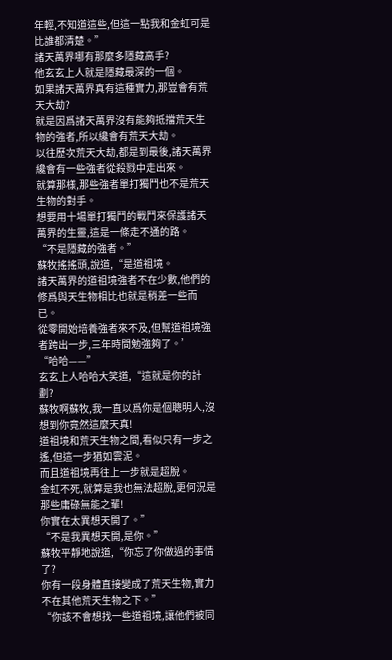年輕,不知道這些,但這一點我和金虹可是比誰都清楚。”
諸天萬界哪有那麼多隱藏高手?
他玄玄上人就是隱藏最深的一個。
如果諸天萬界真有這種實力,那豈會有荒天大劫?
就是因爲諸天萬界沒有能夠抵擋荒天生物的強者,所以纔會有荒天大劫。
以往歷次荒天大劫,都是到最後,諸天萬界纔會有一些強者從殺戮中走出來。
就算那樣,那些強者單打獨鬥也不是荒天生物的對手。
想要用十場單打獨鬥的戰鬥來保護諸天萬界的生靈,這是一條走不通的路。
“不是隱藏的強者。”
蘇牧搖搖頭,說道,“是道祖境。
諸天萬界的道祖境強者不在少數,他們的修爲與天生物相比也就是稍差一些而已。
從零開始培養強者來不及,但幫道祖境強者跨出一步,三年時間勉強夠了。’
“哈哈——”
玄玄上人哈哈大笑道,“這就是你的計劃?
蘇牧啊蘇牧,我一直以爲你是個聰明人,沒想到你竟然這麼天真!
道祖境和荒天生物之間,看似只有一步之遙,但這一步猶如雲泥。
而且道祖境再往上一步就是超脫。
金虹不死,就算是我也無法超脫,更何況是那些庸碌無能之輩!
你實在太異想天開了。”
“不是我異想天開,是你。”
蘇牧平靜地說道,“你忘了你做過的事情了?
你有一段身體直接變成了荒天生物,實力不在其他荒天生物之下。”
“你該不會想找一些道祖境,讓他們被同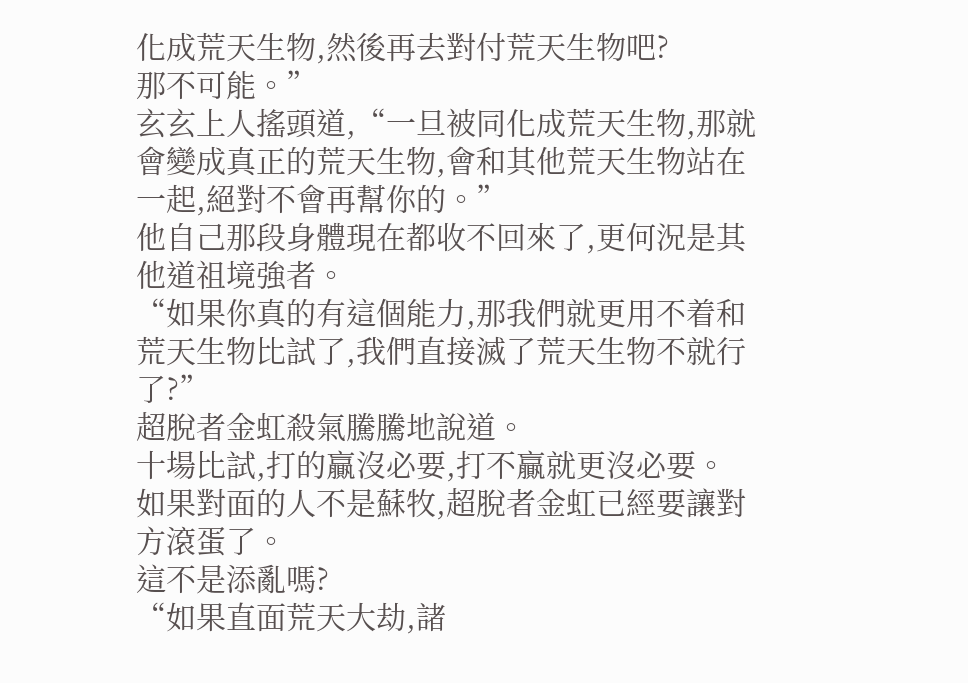化成荒天生物,然後再去對付荒天生物吧?
那不可能。”
玄玄上人搖頭道,“一旦被同化成荒天生物,那就會變成真正的荒天生物,會和其他荒天生物站在一起,絕對不會再幫你的。”
他自己那段身體現在都收不回來了,更何況是其他道祖境強者。
“如果你真的有這個能力,那我們就更用不着和荒天生物比試了,我們直接滅了荒天生物不就行了?”
超脫者金虹殺氣騰騰地說道。
十場比試,打的贏沒必要,打不贏就更沒必要。
如果對面的人不是蘇牧,超脫者金虹已經要讓對方滾蛋了。
這不是添亂嗎?
“如果直面荒天大劫,諸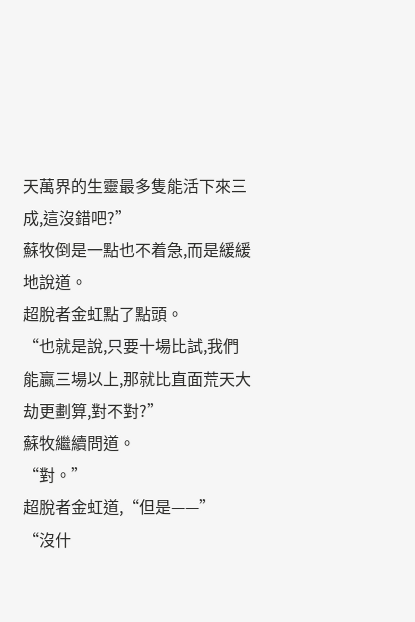天萬界的生靈最多隻能活下來三成,這沒錯吧?”
蘇牧倒是一點也不着急,而是緩緩地說道。
超脫者金虹點了點頭。
“也就是說,只要十場比試,我們能贏三場以上,那就比直面荒天大劫更劃算,對不對?”
蘇牧繼續問道。
“對。”
超脫者金虹道,“但是——”
“沒什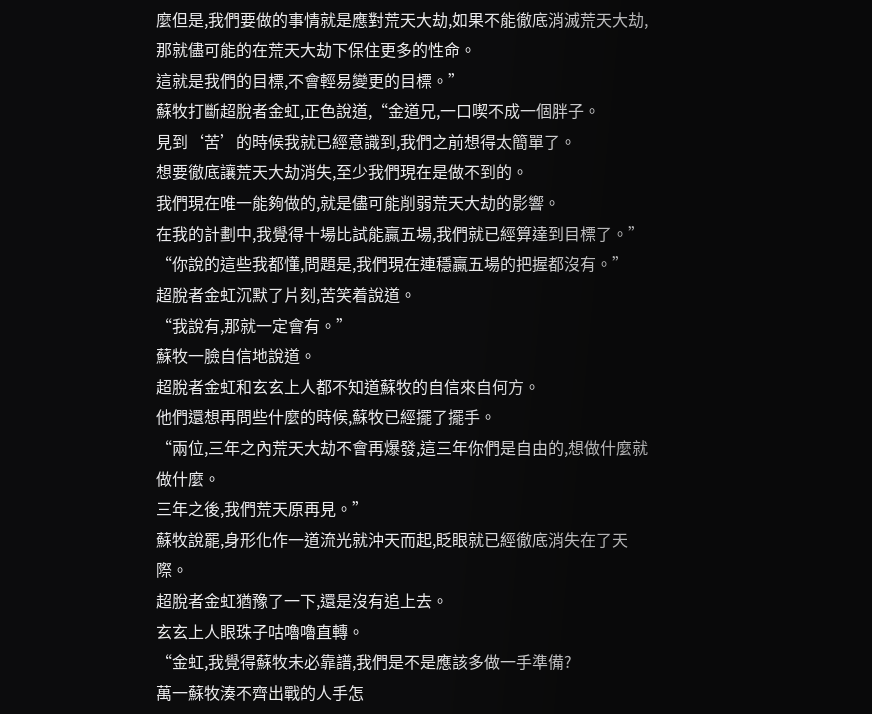麼但是,我們要做的事情就是應對荒天大劫,如果不能徹底消滅荒天大劫,那就儘可能的在荒天大劫下保住更多的性命。
這就是我們的目標,不會輕易變更的目標。”
蘇牧打斷超脫者金虹,正色說道,“金道兄,一口喫不成一個胖子。
見到‘苦’的時候我就已經意識到,我們之前想得太簡單了。
想要徹底讓荒天大劫消失,至少我們現在是做不到的。
我們現在唯一能夠做的,就是儘可能削弱荒天大劫的影響。
在我的計劃中,我覺得十場比試能贏五場,我們就已經算達到目標了。”
“你說的這些我都懂,問題是,我們現在連穩贏五場的把握都沒有。”
超脫者金虹沉默了片刻,苦笑着說道。
“我說有,那就一定會有。”
蘇牧一臉自信地說道。
超脫者金虹和玄玄上人都不知道蘇牧的自信來自何方。
他們還想再問些什麼的時候,蘇牧已經擺了擺手。
“兩位,三年之內荒天大劫不會再爆發,這三年你們是自由的,想做什麼就做什麼。
三年之後,我們荒天原再見。”
蘇牧說罷,身形化作一道流光就沖天而起,眨眼就已經徹底消失在了天際。
超脫者金虹猶豫了一下,還是沒有追上去。
玄玄上人眼珠子咕嚕嚕直轉。
“金虹,我覺得蘇牧未必靠譜,我們是不是應該多做一手準備?
萬一蘇牧湊不齊出戰的人手怎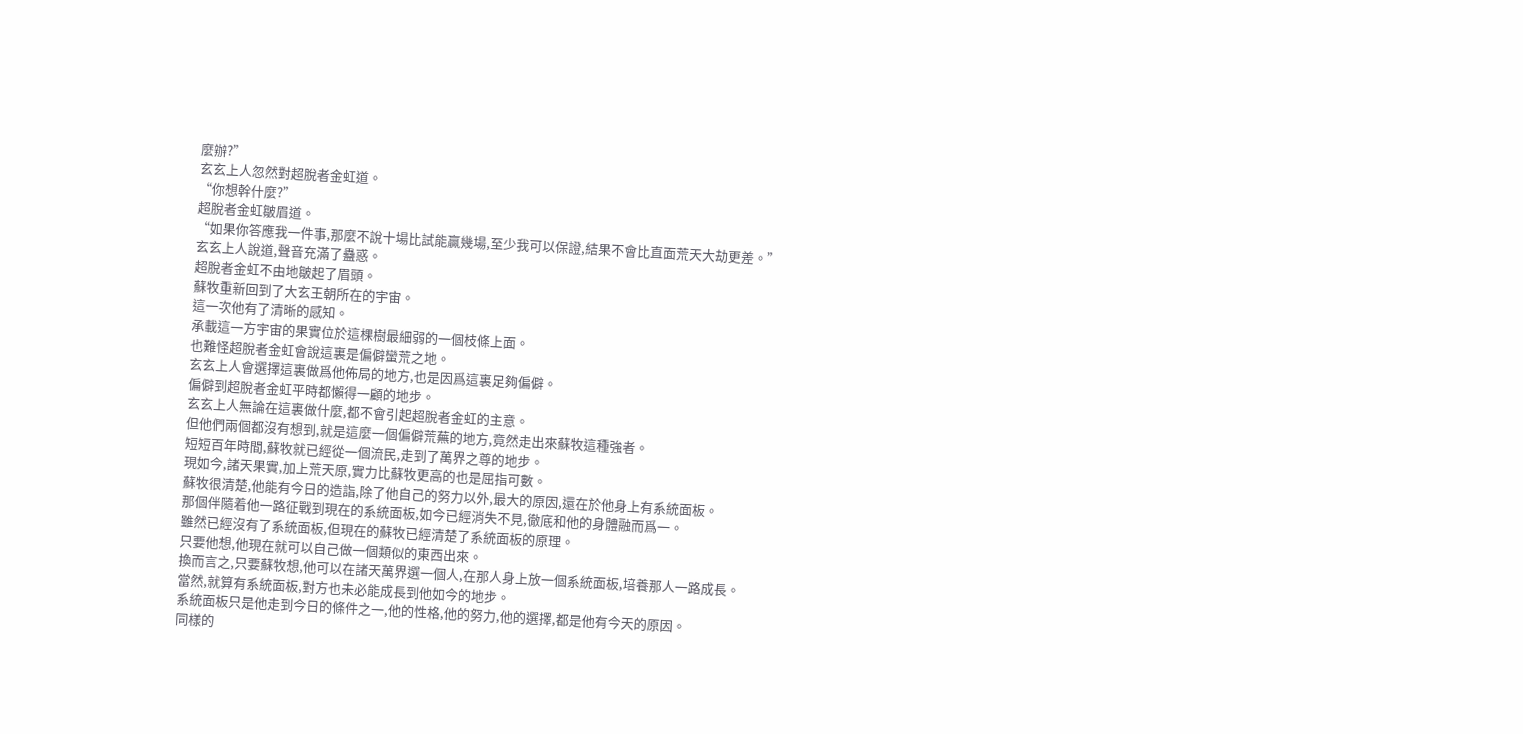麼辦?”
玄玄上人忽然對超脫者金虹道。
“你想幹什麼?”
超脫者金虹皺眉道。
“如果你答應我一件事,那麼不說十場比試能贏幾場,至少我可以保證,結果不會比直面荒天大劫更差。”
玄玄上人說道,聲音充滿了蠱惑。
超脫者金虹不由地皺起了眉頭。
蘇牧重新回到了大玄王朝所在的宇宙。
這一次他有了清晰的感知。
承載這一方宇宙的果實位於這棵樹最細弱的一個枝條上面。
也難怪超脫者金虹會說這裏是偏僻蠻荒之地。
玄玄上人會選擇這裏做爲他佈局的地方,也是因爲這裏足夠偏僻。
偏僻到超脫者金虹平時都懶得一顧的地步。
玄玄上人無論在這裏做什麼,都不會引起超脫者金虹的主意。
但他們兩個都沒有想到,就是這麼一個偏僻荒蕪的地方,竟然走出來蘇牧這種強者。
短短百年時間,蘇牧就已經從一個流民,走到了萬界之尊的地步。
現如今,諸天果實,加上荒天原,實力比蘇牧更高的也是屈指可數。
蘇牧很清楚,他能有今日的造詣,除了他自己的努力以外,最大的原因,還在於他身上有系統面板。
那個伴隨着他一路征戰到現在的系統面板,如今已經消失不見,徹底和他的身體融而爲一。
雖然已經沒有了系統面板,但現在的蘇牧已經清楚了系統面板的原理。
只要他想,他現在就可以自己做一個類似的東西出來。
換而言之,只要蘇牧想,他可以在諸天萬界選一個人,在那人身上放一個系統面板,培養那人一路成長。
當然,就算有系統面板,對方也未必能成長到他如今的地步。
系統面板只是他走到今日的條件之一,他的性格,他的努力,他的選擇,都是他有今天的原因。
同樣的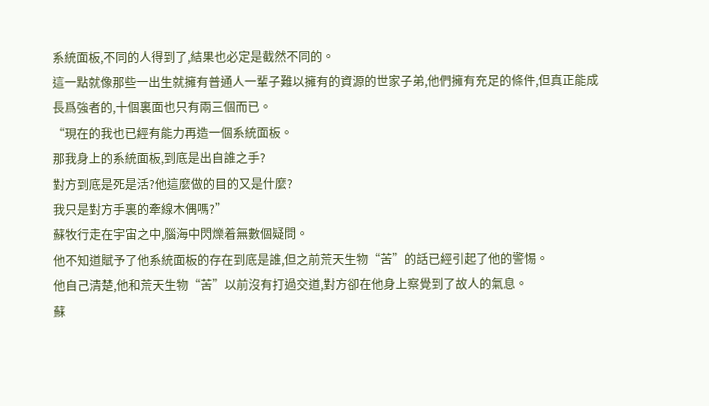系統面板,不同的人得到了,結果也必定是截然不同的。
這一點就像那些一出生就擁有普通人一輩子難以擁有的資源的世家子弟,他們擁有充足的條件,但真正能成長爲強者的,十個裏面也只有兩三個而已。
“現在的我也已經有能力再造一個系統面板。
那我身上的系統面板,到底是出自誰之手?
對方到底是死是活?他這麼做的目的又是什麼?
我只是對方手裏的牽線木偶嗎?”
蘇牧行走在宇宙之中,腦海中閃爍着無數個疑問。
他不知道賦予了他系統面板的存在到底是誰,但之前荒天生物“苦”的話已經引起了他的警惕。
他自己清楚,他和荒天生物“苦”以前沒有打過交道,對方卻在他身上察覺到了故人的氣息。
蘇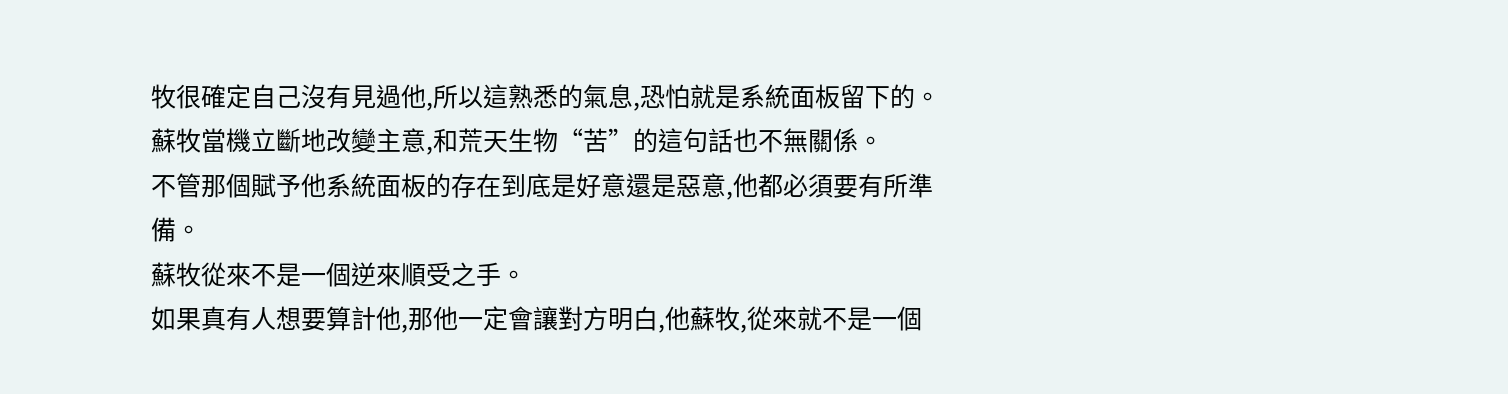牧很確定自己沒有見過他,所以這熟悉的氣息,恐怕就是系統面板留下的。
蘇牧當機立斷地改變主意,和荒天生物“苦”的這句話也不無關係。
不管那個賦予他系統面板的存在到底是好意還是惡意,他都必須要有所準備。
蘇牧從來不是一個逆來順受之手。
如果真有人想要算計他,那他一定會讓對方明白,他蘇牧,從來就不是一個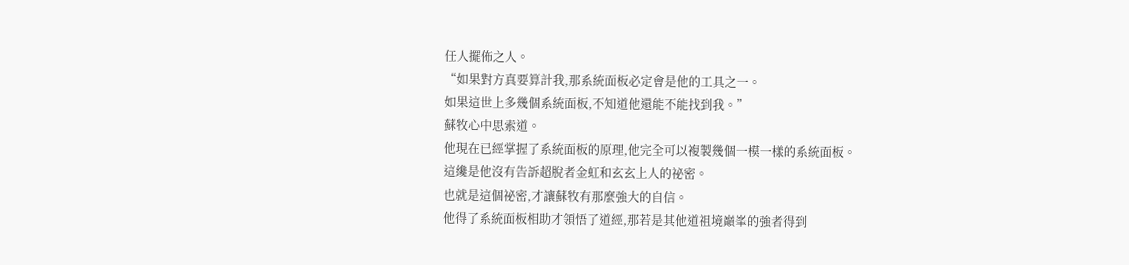任人擺佈之人。
“如果對方真要算計我,那系統面板必定會是他的工具之一。
如果這世上多幾個系統面板,不知道他還能不能找到我。”
蘇牧心中思索道。
他現在已經掌握了系統面板的原理,他完全可以複製幾個一模一樣的系統面板。
這纔是他沒有告訴超脫者金虹和玄玄上人的祕密。
也就是這個祕密,才讓蘇牧有那麼強大的自信。
他得了系統面板相助才領悟了道經,那若是其他道祖境巔峯的強者得到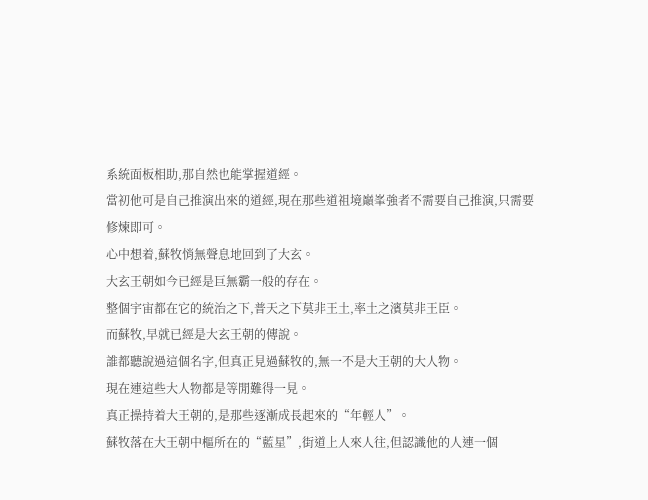系統面板相助,那自然也能掌握道經。
當初他可是自己推演出來的道經,現在那些道祖境巔峯強者不需要自己推演,只需要修煉即可。
心中想着,蘇牧悄無聲息地回到了大玄。
大玄王朝如今已經是巨無霸一般的存在。
整個宇宙都在它的統治之下,普天之下莫非王土,率土之濱莫非王臣。
而蘇牧,早就已經是大玄王朝的傳說。
誰都聽說過這個名字,但真正見過蘇牧的,無一不是大王朝的大人物。
現在連這些大人物都是等閒難得一見。
真正操持着大王朝的,是那些逐漸成長起來的“年輕人”。
蘇牧落在大王朝中樞所在的“藍星”,街道上人來人往,但認識他的人連一個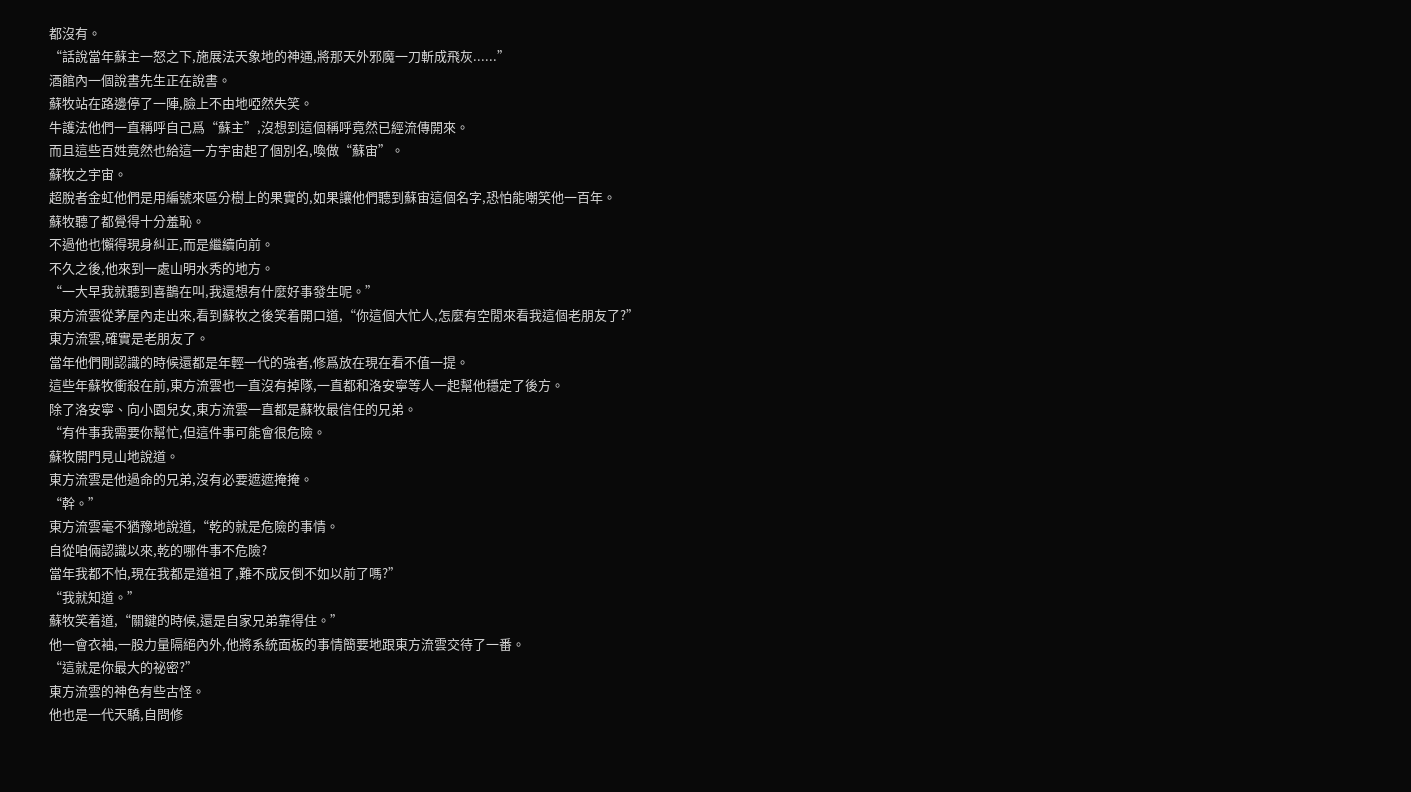都沒有。
“話說當年蘇主一怒之下,施展法天象地的神通,將那天外邪魔一刀斬成飛灰......”
酒館內一個說書先生正在說書。
蘇牧站在路邊停了一陣,臉上不由地啞然失笑。
牛護法他們一直稱呼自己爲“蘇主”,沒想到這個稱呼竟然已經流傳開來。
而且這些百姓竟然也給這一方宇宙起了個別名,喚做“蘇宙”。
蘇牧之宇宙。
超脫者金虹他們是用編號來區分樹上的果實的,如果讓他們聽到蘇宙這個名字,恐怕能嘲笑他一百年。
蘇牧聽了都覺得十分羞恥。
不過他也懶得現身糾正,而是繼續向前。
不久之後,他來到一處山明水秀的地方。
“一大早我就聽到喜鵲在叫,我還想有什麼好事發生呢。”
東方流雲從茅屋內走出來,看到蘇牧之後笑着開口道,“你這個大忙人,怎麼有空閒來看我這個老朋友了?”
東方流雲,確實是老朋友了。
當年他們剛認識的時候還都是年輕一代的強者,修爲放在現在看不值一提。
這些年蘇牧衝殺在前,東方流雲也一直沒有掉隊,一直都和洛安寧等人一起幫他穩定了後方。
除了洛安寧、向小園兒女,東方流雲一直都是蘇牧最信任的兄弟。
“有件事我需要你幫忙,但這件事可能會很危險。
蘇牧開門見山地說道。
東方流雲是他過命的兄弟,沒有必要遮遮掩掩。
“幹。”
東方流雲毫不猶豫地說道,“乾的就是危險的事情。
自從咱倆認識以來,乾的哪件事不危險?
當年我都不怕,現在我都是道祖了,難不成反倒不如以前了嗎?”
“我就知道。”
蘇牧笑着道,“關鍵的時候,還是自家兄弟靠得住。”
他一會衣袖,一股力量隔絕內外,他將系統面板的事情簡要地跟東方流雲交待了一番。
“這就是你最大的祕密?”
東方流雲的神色有些古怪。
他也是一代天驕,自問修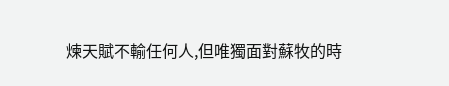煉天賦不輸任何人,但唯獨面對蘇牧的時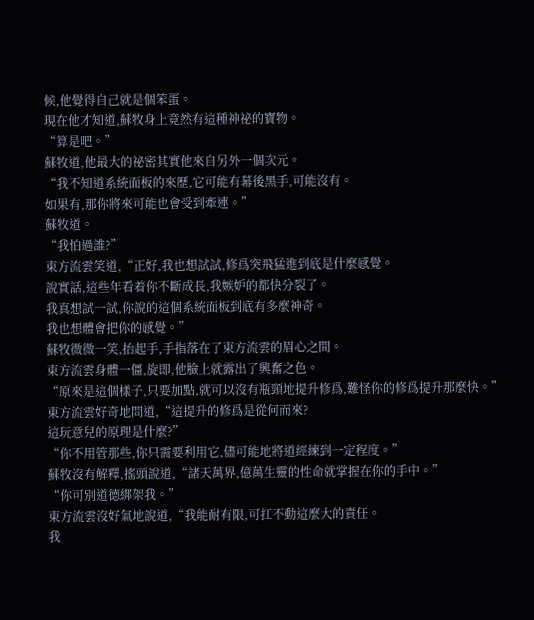候,他覺得自己就是個笨蛋。
現在他才知道,蘇牧身上竟然有這種神祕的寶物。
“算是吧。”
蘇牧道,他最大的祕密其實他來自另外一個次元。
“我不知道系統面板的來歷,它可能有幕後黑手,可能沒有。
如果有,那你將來可能也會受到牽連。”
蘇牧道。
“我怕過誰?”
東方流雲笑道,“正好,我也想試試,修爲突飛猛進到底是什麼感覺。
說實話,這些年看着你不斷成長,我嫉妒的都快分裂了。
我真想試一試,你說的這個系統面板到底有多麼神奇。
我也想體會把你的感覺。”
蘇牧微微一笑,抬起手,手指落在了東方流雲的眉心之間。
東方流雲身體一僵,旋即,他臉上就露出了興奮之色。
“原來是這個樣子,只要加點,就可以沒有瓶頸地提升修爲,難怪你的修爲提升那麼快。”
東方流雲好奇地問道,“這提升的修爲是從何而來?
這玩意兒的原理是什麼?”
“你不用管那些,你只需要利用它,儘可能地將道經練到一定程度。”
蘇牧沒有解釋,搖頭說道,“諸天萬界,億萬生靈的性命就掌握在你的手中。”
“你可別道德綁架我。”
東方流雲沒好氣地說道,“我能耐有限,可扛不動這麼大的責任。
我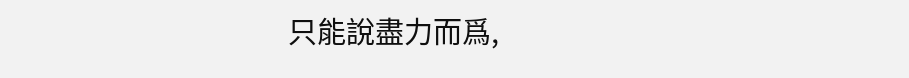只能說盡力而爲,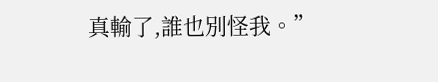真輸了,誰也別怪我。”